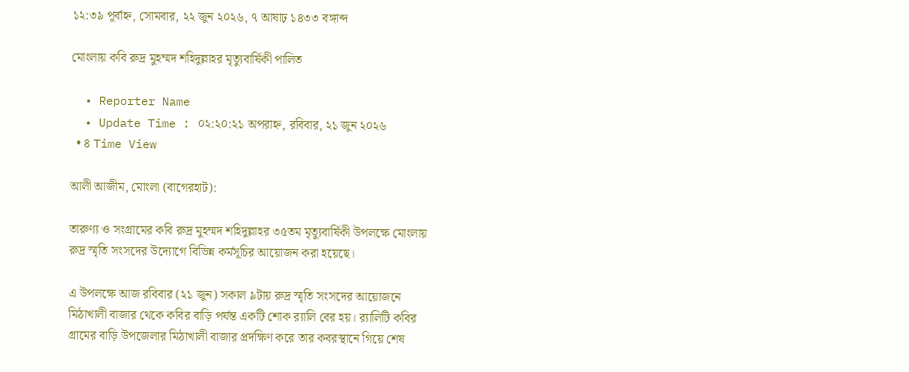১২:৩৯ পূর্বাহ্ন, সোমবার, ২২ জুন ২০২৬, ৭ আষাঢ় ১৪৩৩ বঙ্গাব্দ

মোংলায় কবি রুদ্র মুহম্মদ শহিদুল্লাহর মৃত্যুবার্ষিকী পালিত

  • Reporter Name
  • Update Time : ০২:২০:২১ অপরাহ্ন, রবিবার, ২১ জুন ২০২৬
  • ৪ Time View

আলী আজীম, মোংলা (বাগেরহাট):

তারুণ্য ও সংগ্রামের কবি রুদ্র মুহম্মদ শহিদুল্লাহর ৩৫তম মৃত্যুবার্ষিকী উপলক্ষে মোংলায় রুদ্র স্মৃতি সংসদের উদ্যোগে বিভিন্ন কর্মসূচির আয়োজন করা হয়েছে।

এ উপলক্ষে আজ রবিবার (২১ জুন) সকাল ৯টায় রুদ্র স্মৃতি সংসদের আয়োজনে মিঠাখালী বাজার থেকে কবির বাড়ি পর্যন্ত একটি শোক র‌্যালি বের হয়। র‌্যালিটি কবির গ্রামের বাড়ি উপজেলার মিঠাখালী বাজার প্রদক্ষিণ করে তার কবরস্থানে গিয়ে শেষ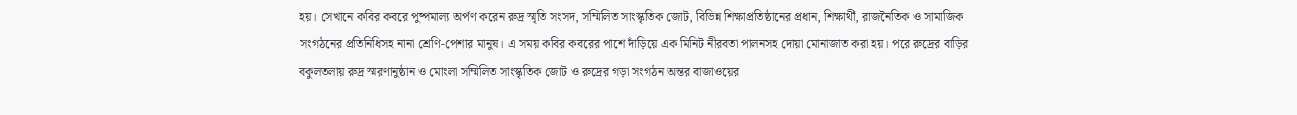হয়। সেখানে কবির কবরে পুষ্পমাল্য অর্পণ করেন রুদ্র স্মৃতি সংসদ, সম্মিলিত সাংস্কৃতিক জোট, বিভিন্ন শিক্ষাপ্রতিষ্ঠানের প্রধান, শিক্ষার্থী, রাজনৈতিক ও সামাজিক সংগঠনের প্রতিনিধিসহ নানা শ্রেণি-পেশার মানুষ। এ সময় কবির কবরের পাশে দাঁড়িয়ে এক মিনিট নীরবতা পালনসহ দোয়া মোনাজাত করা হয়। পরে রুদ্রের বাড়ির বকুলতলায় রুদ্র স্মরণানুষ্ঠান ও মোংলা সম্মিলিত সাংস্কৃতিক জোট ও রুদ্রের গড়া সংগঠন অন্তর বাজাওয়ের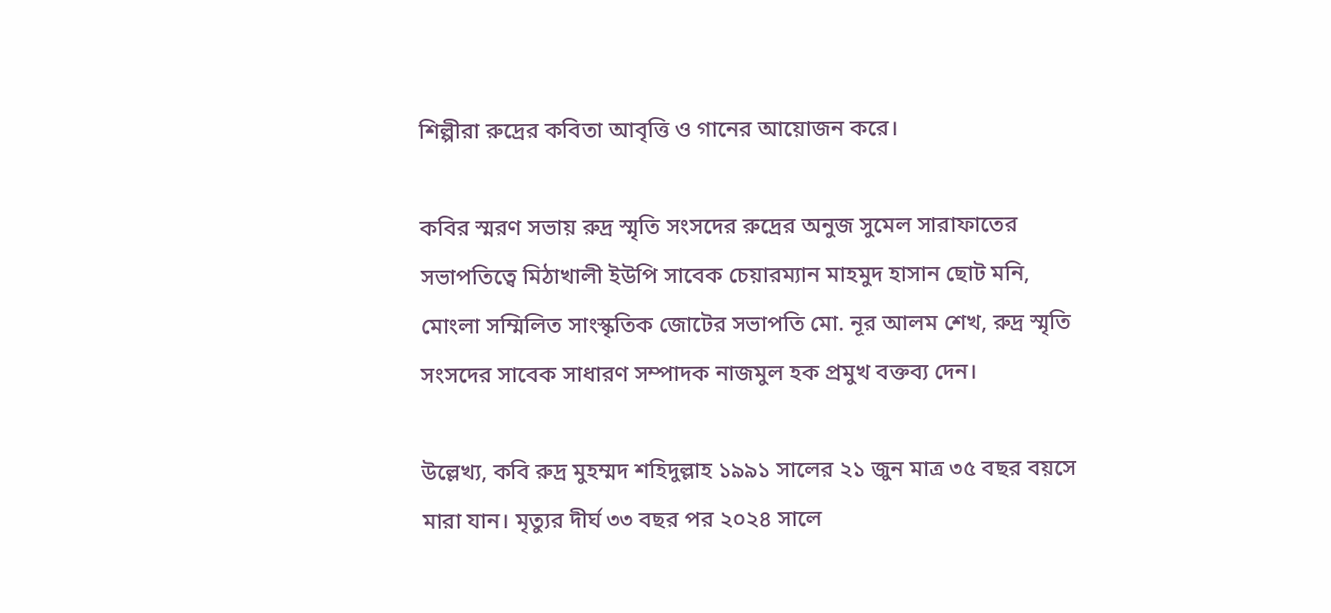শিল্পীরা রুদ্রের কবিতা আবৃত্তি ও গানের আয়োজন করে।

কবির স্মরণ সভায় রুদ্র স্মৃতি সংসদের রুদ্রের অনুজ সুমেল সারাফাতের সভাপতিত্বে মিঠাখালী ইউপি সাবেক চেয়ারম্যান মাহমুদ হাসান ছোট মনি, মোংলা সম্মিলিত সাংস্কৃতিক জোটের সভাপতি মো. নূর আলম শেখ, রুদ্র স্মৃতি সংসদের সাবেক সাধারণ সম্পাদক নাজমুল হক প্রমুখ বক্তব্য দেন।

উল্লেখ্য, কবি রুদ্র মুহম্মদ শহিদুল্লাহ ১৯৯১ সালের ২১ জুন মাত্র ৩৫ বছর বয়সে মারা যান। মৃত্যুর দীর্ঘ ৩৩ বছর পর ২০২৪ সালে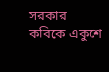সরকার কবিকে একুশে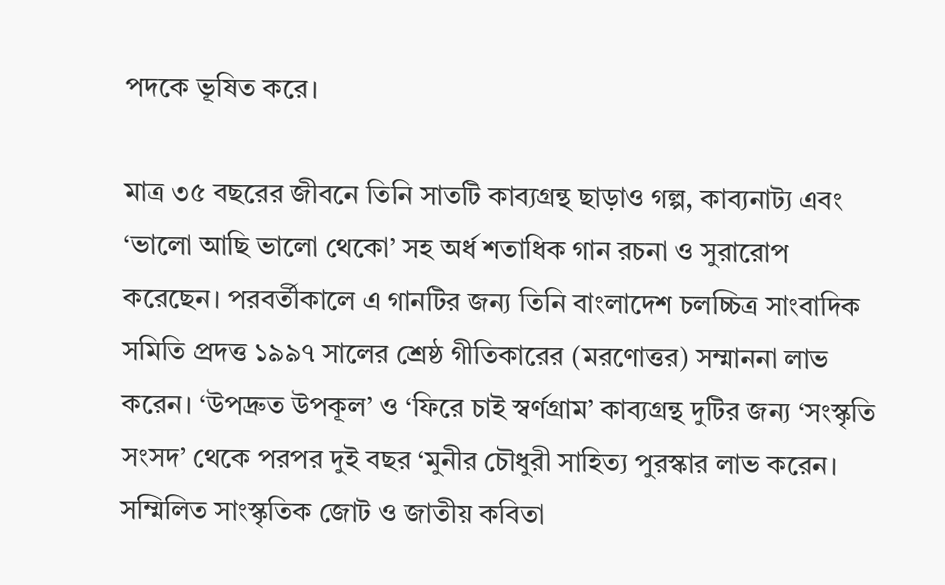পদকে ভূষিত করে।

মাত্র ৩৫ বছরের জীবনে তিনি সাতটি কাব্যগ্রন্থ ছাড়াও গল্প, কাব্যনাট্য এবং ‘ভালো আছি ভালো থেকো’ সহ অর্ধ শতাধিক গান রচনা ও সুরারোপ করেছেন। পরবর্তীকালে এ গানটির জন্য তিনি বাংলাদেশ চলচ্চিত্র সাংবাদিক সমিতি প্রদত্ত ১৯৯৭ সালের শ্রেষ্ঠ গীতিকারের (মরণোত্তর) সম্মাননা লাভ করেন। ‘উপদ্রুত উপকূল’ ও ‘ফিরে চাই স্বর্ণগ্রাম’ কাব্যগ্রন্থ দুটির জন্য ‘সংস্কৃতি সংসদ’ থেকে পরপর দুই বছর ‘মুনীর চৌধুরী সাহিত্য পুরস্কার লাভ করেন। সম্মিলিত সাংস্কৃতিক জোট ও জাতীয় কবিতা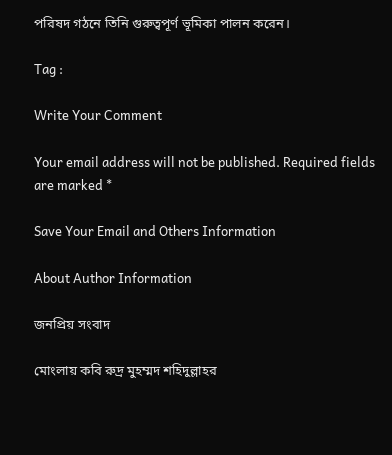পরিষদ গঠনে তিনি গুরুত্বপূর্ণ ভূমিকা পালন করেন।

Tag :

Write Your Comment

Your email address will not be published. Required fields are marked *

Save Your Email and Others Information

About Author Information

জনপ্রিয় সংবাদ

মোংলায় কবি রুদ্র মুহম্মদ শহিদুল্লাহর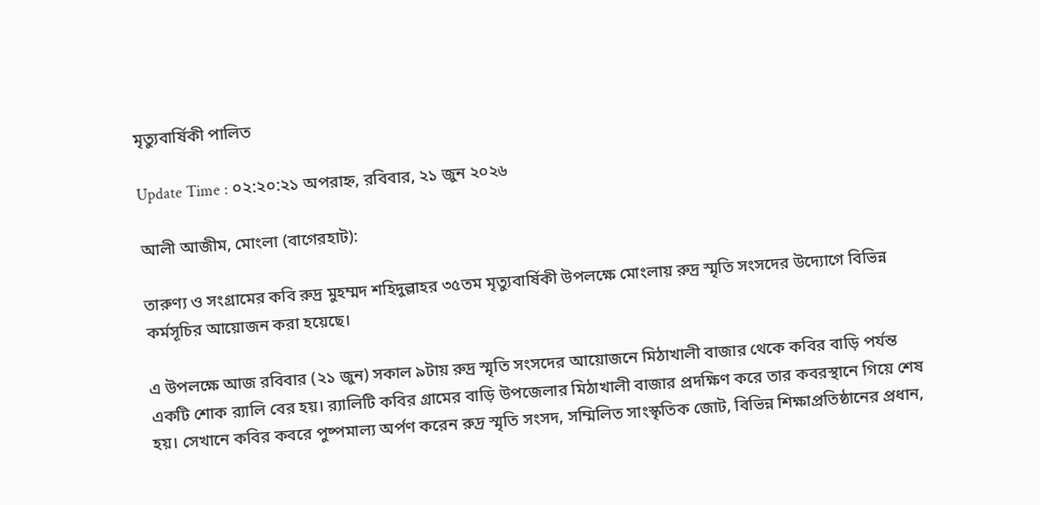মৃত্যুবার্ষিকী পালিত

Update Time : ০২:২০:২১ অপরাহ্ন, রবিবার, ২১ জুন ২০২৬

আলী আজীম, মোংলা (বাগেরহাট):

তারুণ্য ও সংগ্রামের কবি রুদ্র মুহম্মদ শহিদুল্লাহর ৩৫তম মৃত্যুবার্ষিকী উপলক্ষে মোংলায় রুদ্র স্মৃতি সংসদের উদ্যোগে বিভিন্ন কর্মসূচির আয়োজন করা হয়েছে।

এ উপলক্ষে আজ রবিবার (২১ জুন) সকাল ৯টায় রুদ্র স্মৃতি সংসদের আয়োজনে মিঠাখালী বাজার থেকে কবির বাড়ি পর্যন্ত একটি শোক র‌্যালি বের হয়। র‌্যালিটি কবির গ্রামের বাড়ি উপজেলার মিঠাখালী বাজার প্রদক্ষিণ করে তার কবরস্থানে গিয়ে শেষ হয়। সেখানে কবির কবরে পুষ্পমাল্য অর্পণ করেন রুদ্র স্মৃতি সংসদ, সম্মিলিত সাংস্কৃতিক জোট, বিভিন্ন শিক্ষাপ্রতিষ্ঠানের প্রধান,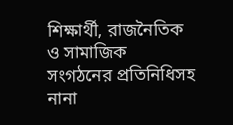শিক্ষার্থী, রাজনৈতিক ও সামাজিক সংগঠনের প্রতিনিধিসহ নানা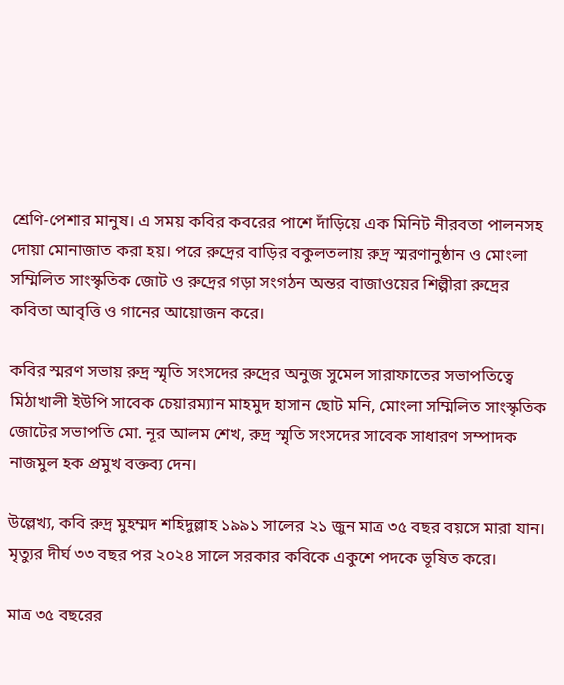শ্রেণি-পেশার মানুষ। এ সময় কবির কবরের পাশে দাঁড়িয়ে এক মিনিট নীরবতা পালনসহ দোয়া মোনাজাত করা হয়। পরে রুদ্রের বাড়ির বকুলতলায় রুদ্র স্মরণানুষ্ঠান ও মোংলা সম্মিলিত সাংস্কৃতিক জোট ও রুদ্রের গড়া সংগঠন অন্তর বাজাওয়ের শিল্পীরা রুদ্রের কবিতা আবৃত্তি ও গানের আয়োজন করে।

কবির স্মরণ সভায় রুদ্র স্মৃতি সংসদের রুদ্রের অনুজ সুমেল সারাফাতের সভাপতিত্বে মিঠাখালী ইউপি সাবেক চেয়ারম্যান মাহমুদ হাসান ছোট মনি, মোংলা সম্মিলিত সাংস্কৃতিক জোটের সভাপতি মো. নূর আলম শেখ, রুদ্র স্মৃতি সংসদের সাবেক সাধারণ সম্পাদক নাজমুল হক প্রমুখ বক্তব্য দেন।

উল্লেখ্য, কবি রুদ্র মুহম্মদ শহিদুল্লাহ ১৯৯১ সালের ২১ জুন মাত্র ৩৫ বছর বয়সে মারা যান। মৃত্যুর দীর্ঘ ৩৩ বছর পর ২০২৪ সালে সরকার কবিকে একুশে পদকে ভূষিত করে।

মাত্র ৩৫ বছরের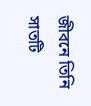জীবনে তিনি সাতটি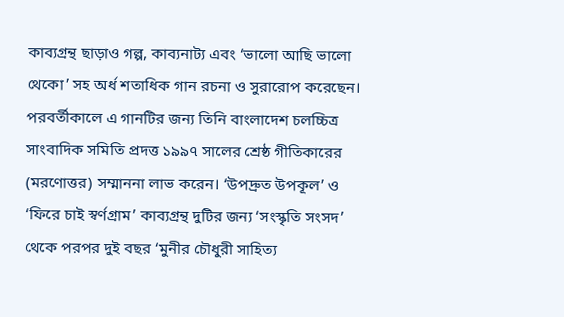কাব্যগ্রন্থ ছাড়াও গল্প, কাব্যনাট্য এবং ‘ভালো আছি ভালো থেকো’ সহ অর্ধ শতাধিক গান রচনা ও সুরারোপ করেছেন। পরবর্তীকালে এ গানটির জন্য তিনি বাংলাদেশ চলচ্চিত্র সাংবাদিক সমিতি প্রদত্ত ১৯৯৭ সালের শ্রেষ্ঠ গীতিকারের (মরণোত্তর) সম্মাননা লাভ করেন। ‘উপদ্রুত উপকূল’ ও ‘ফিরে চাই স্বর্ণগ্রাম’ কাব্যগ্রন্থ দুটির জন্য ‘সংস্কৃতি সংসদ’ থেকে পরপর দুই বছর ‘মুনীর চৌধুরী সাহিত্য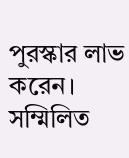পুরস্কার লাভ করেন। সম্মিলিত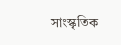সাংস্কৃতিক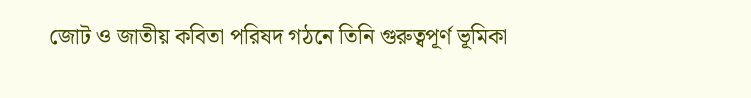জোট ও জাতীয় কবিতা পরিষদ গঠনে তিনি গুরুত্বপূর্ণ ভূমিকা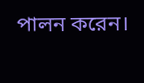পালন করেন।